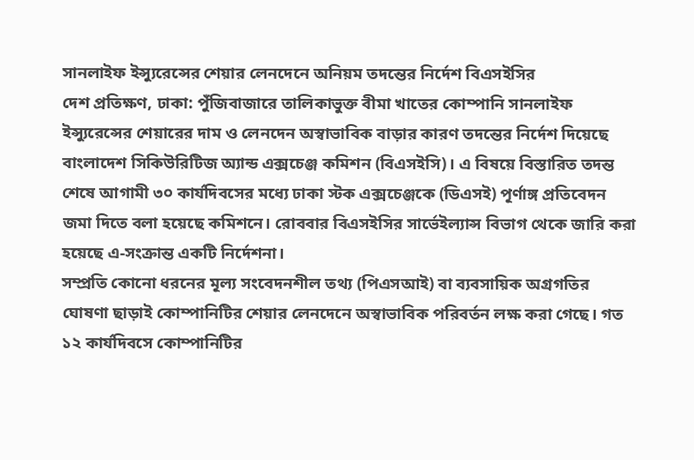সানলাইফ ইন্স্যুরেন্সের শেয়ার লেনদেনে অনিয়ম তদন্তের নির্দেশ বিএসইসির
দেশ প্রতিক্ষণ, ঢাকা: পুঁজিবাজারে তালিকাভুক্ত বীমা খাতের কোম্পানি সানলাইফ ইন্স্যুরেন্সের শেয়ারের দাম ও লেনদেন অস্বাভাবিক বাড়ার কারণ তদন্তের নির্দেশ দিয়েছে বাংলাদেশ সিকিউরিটিজ অ্যান্ড এক্সচেঞ্জ কমিশন (বিএসইসি)। এ বিষয়ে বিস্তারিত তদন্ত শেষে আগামী ৩০ কার্যদিবসের মধ্যে ঢাকা স্টক এক্সচেঞ্জকে (ডিএসই) পূর্ণাঙ্গ প্রতিবেদন জমা দিতে বলা হয়েছে কমিশনে। রোববার বিএসইসির সার্ভেইল্যান্স বিভাগ থেকে জারি করা হয়েছে এ-সংক্রান্ত একটি নির্দেশনা।
সম্প্রতি কোনো ধরনের মূল্য সংবেদনশীল তথ্য (পিএসআই) বা ব্যবসায়িক অগ্রগতির ঘোষণা ছাড়াই কোম্পানিটির শেয়ার লেনদেনে অস্বাভাবিক পরিবর্তন লক্ষ করা গেছে। গত ১২ কার্যদিবসে কোম্পানিটির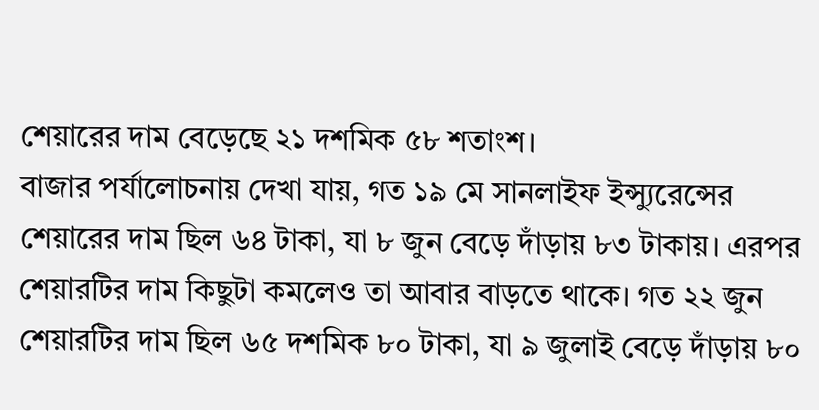শেয়ারের দাম বেড়েছে ২১ দশমিক ৫৮ শতাংশ।
বাজার পর্যালোচনায় দেখা যায়, গত ১৯ মে সানলাইফ ইন্স্যুরেন্সের শেয়ারের দাম ছিল ৬৪ টাকা, যা ৮ জুন বেড়ে দাঁড়ায় ৮৩ টাকায়। এরপর শেয়ারটির দাম কিছুটা কমলেও তা আবার বাড়তে থাকে। গত ২২ জুন শেয়ারটির দাম ছিল ৬৫ দশমিক ৮০ টাকা, যা ৯ জুলাই বেড়ে দাঁড়ায় ৮০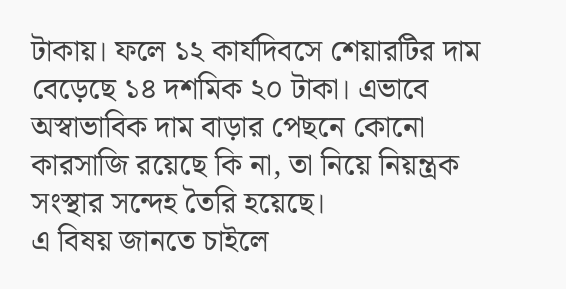টাকায়। ফলে ১২ কার্যদিবসে শেয়ারটির দাম বেড়েছে ১৪ দশমিক ২০ টাকা। এভাবে অস্বাভাবিক দাম বাড়ার পেছনে কোনো কারসাজি রয়েছে কি না, তা নিয়ে নিয়ন্ত্রক সংস্থার সন্দেহ তৈরি হয়েছে।
এ বিষয় জানতে চাইলে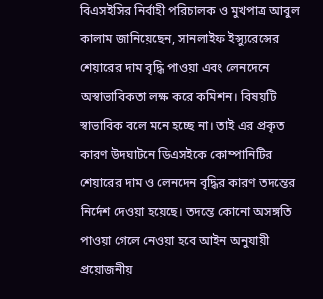বিএসইসির নির্বাহী পরিচালক ও মুখপাত্র আবুল কালাম জানিয়েছেন, সানলাইফ ইন্স্যুরেন্সের শেয়ারের দাম বৃদ্ধি পাওয়া এবং লেনদেনে অস্বাভাবিকতা লক্ষ করে কমিশন। বিষয়টি স্বাভাবিক বলে মনে হচ্ছে না। তাই এর প্রকৃত কারণ উদঘাটনে ডিএসইকে কোম্পানিটির শেয়ারের দাম ও লেনদেন বৃদ্ধির কারণ তদন্তের নির্দেশ দেওয়া হয়েছে। তদন্তে কোনো অসঙ্গতি পাওয়া গেলে নেওয়া হবে আইন অনুযায়ী প্রয়োজনীয়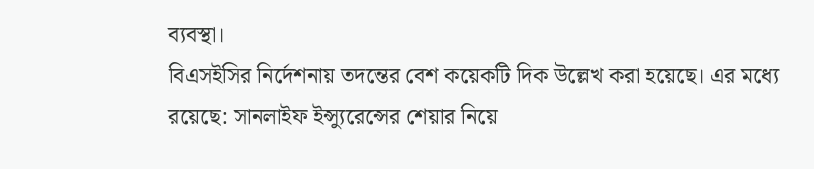ব্যবস্থা।
বিএসইসির নির্দেশনায় তদন্তের বেশ কয়েকটি দিক উল্লেখ করা হয়েছে। এর মধ্যে রয়েছে: সানলাইফ ইন্স্যুরেন্সের শেয়ার নিয়ে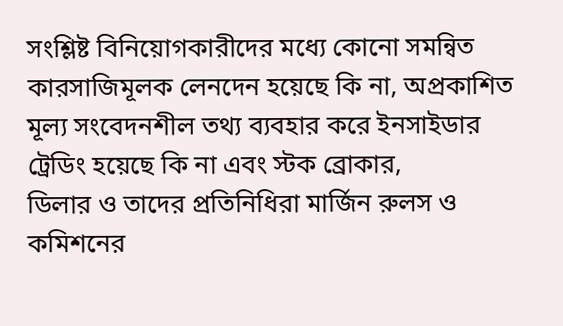সংশ্লিষ্ট বিনিয়োগকারীদের মধ্যে কোনো সমন্বিত কারসাজিমূলক লেনদেন হয়েছে কি না, অপ্রকাশিত মূল্য সংবেদনশীল তথ্য ব্যবহার করে ইনসাইডার ট্রেডিং হয়েছে কি না এবং স্টক ব্রোকার,
ডিলার ও তাদের প্রতিনিধিরা মার্জিন রুলস ও কমিশনের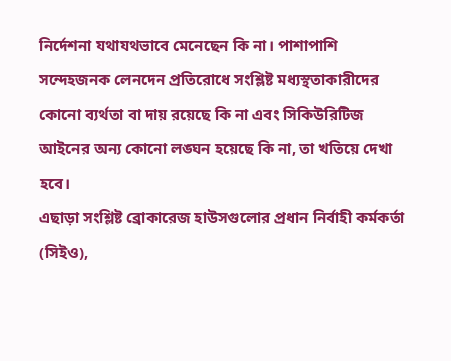নির্দেশনা যথাযথভাবে মেনেছেন কি না। পাশাপাশি সন্দেহজনক লেনদেন প্রতিরোধে সংশ্লিষ্ট মধ্যস্থতাকারীদের কোনো ব্যর্থতা বা দায় রয়েছে কি না এবং সিকিউরিটিজ আইনের অন্য কোনো লঙ্ঘন হয়েছে কি না, তা খতিয়ে দেখা হবে।
এছাড়া সংশ্লিষ্ট ব্রোকারেজ হাউসগুলোর প্রধান নির্বাহী কর্মকর্তা (সিইও),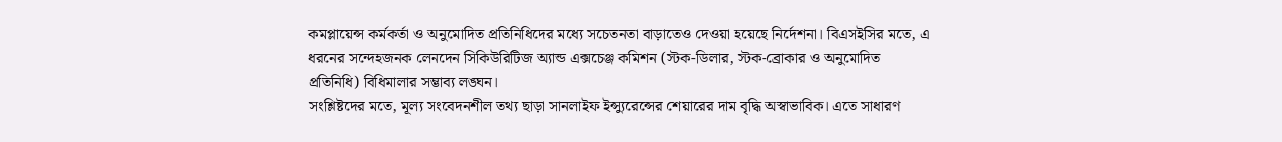কমপ্লায়েন্স কর্মকর্তা ও অনুমোদিত প্রতিনিধিদের মধ্যে সচেতনতা বাড়াতেও দেওয়া হয়েছে নির্দেশনা। বিএসইসির মতে, এ ধরনের সন্দেহজনক লেনদেন সিকিউরিটিজ অ্যান্ড এক্সচেঞ্জ কমিশন (স্টক-ডিলার, স্টক-ব্রোকার ও অনুমোদিত প্রতিনিধি) বিধিমালার সম্ভাব্য লঙ্ঘন।
সংশ্লিষ্টদের মতে, মূল্য সংবেদনশীল তথ্য ছাড়া সানলাইফ ইন্স্যুরেন্সের শেয়ারের দাম বৃদ্ধি অস্বাভাবিক। এতে সাধারণ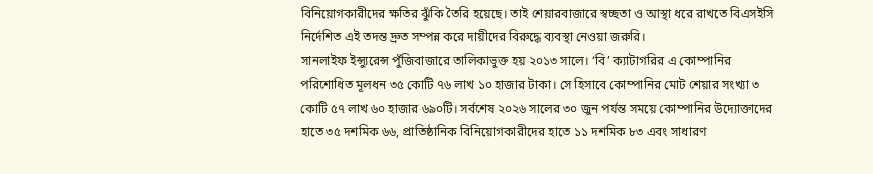বিনিয়োগকারীদের ক্ষতির ঝুঁকি তৈরি হয়েছে। তাই শেয়ারবাজারে স্বচ্ছতা ও আস্থা ধরে রাখতে বিএসইসি নির্দেশিত এই তদন্ত দ্রুত সম্পন্ন করে দায়ীদের বিরুদ্ধে ব্যবস্থা নেওয়া জরুরি।
সানলাইফ ইন্স্যুরেন্স পুঁজিবাজারে তালিকাভুক্ত হয় ২০১৩ সালে। ‘বি’ ক্যাটাগরির এ কোম্পানির পরিশোধিত মূলধন ৩৫ কোটি ৭৬ লাখ ১০ হাজার টাকা। সে হিসাবে কোম্পানির মোট শেয়ার সংখ্যা ৩ কোটি ৫৭ লাখ ৬০ হাজার ৬৯০টি। সর্বশেষ ২০২৬ সালের ৩০ জুন পর্যন্ত সময়ে কোম্পানির উদ্যোক্তাদের হাতে ৩৫ দশমিক ৬৬, প্রাতিষ্ঠানিক বিনিয়োগকারীদের হাতে ১১ দশমিক ৮৩ এবং সাধারণ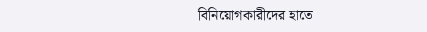বিনিয়োগকারীদের হাতে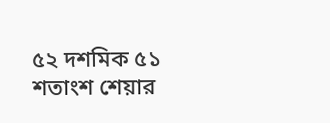৫২ দশমিক ৫১ শতাংশ শেয়ার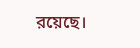রয়েছে।